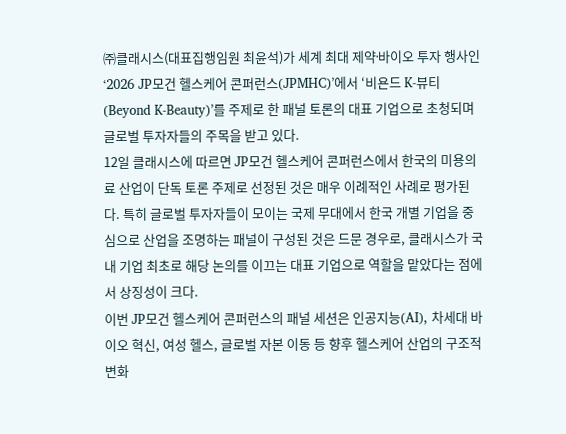㈜클래시스(대표집행임원 최윤석)가 세계 최대 제약∙바이오 투자 행사인 ‘2026 JP모건 헬스케어 콘퍼런스(JPMHC)’에서 ‘비욘드 K-뷰티(Beyond K-Beauty)’를 주제로 한 패널 토론의 대표 기업으로 초청되며 글로벌 투자자들의 주목을 받고 있다.
12일 클래시스에 따르면 JP모건 헬스케어 콘퍼런스에서 한국의 미용의료 산업이 단독 토론 주제로 선정된 것은 매우 이례적인 사례로 평가된다. 특히 글로벌 투자자들이 모이는 국제 무대에서 한국 개별 기업을 중심으로 산업을 조명하는 패널이 구성된 것은 드문 경우로, 클래시스가 국내 기업 최초로 해당 논의를 이끄는 대표 기업으로 역할을 맡았다는 점에서 상징성이 크다.
이번 JP모건 헬스케어 콘퍼런스의 패널 세션은 인공지능(AI), 차세대 바이오 혁신, 여성 헬스, 글로벌 자본 이동 등 향후 헬스케어 산업의 구조적 변화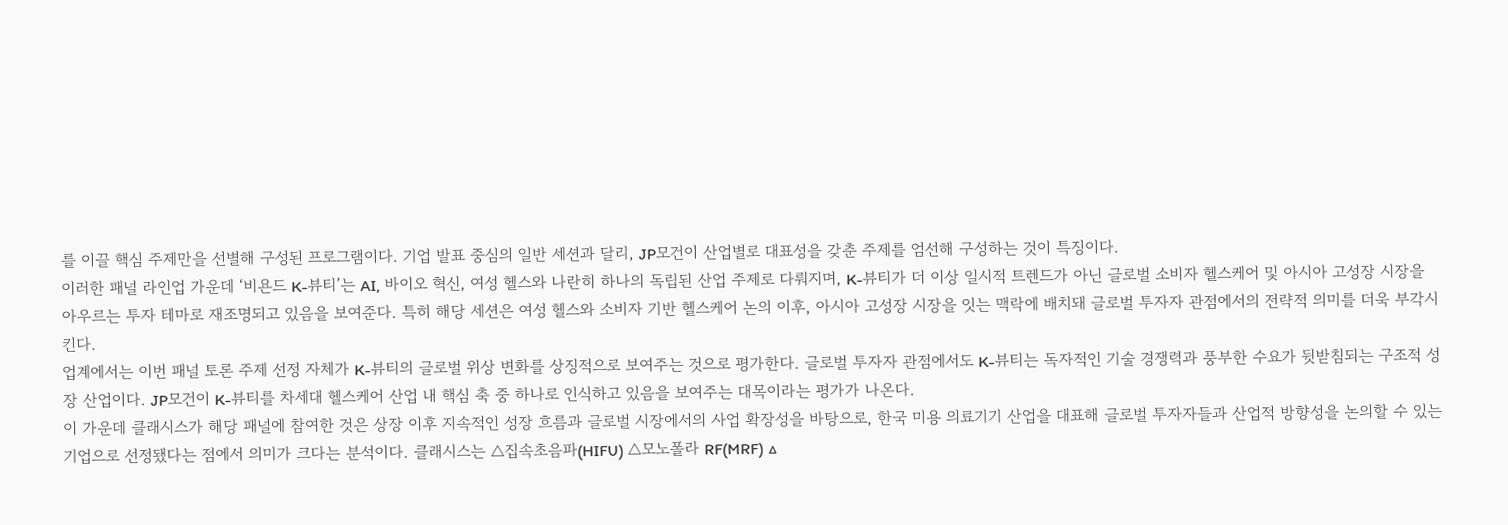를 이끌 핵심 주제만을 선별해 구성된 프로그램이다. 기업 발표 중심의 일반 세션과 달리, JP모건이 산업별로 대표성을 갖춘 주제를 엄선해 구성하는 것이 특징이다.
이러한 패널 라인업 가운데 ‘비욘드 K-뷰티’는 AI, 바이오 혁신, 여성 헬스와 나란히 하나의 독립된 산업 주제로 다뤄지며, K-뷰티가 더 이상 일시적 트렌드가 아닌 글로벌 소비자 헬스케어 및 아시아 고성장 시장을 아우르는 투자 테마로 재조명되고 있음을 보여준다. 특히 해당 세션은 여성 헬스와 소비자 기반 헬스케어 논의 이후, 아시아 고성장 시장을 잇는 맥락에 배치돼 글로벌 투자자 관점에서의 전략적 의미를 더욱 부각시킨다.
업계에서는 이번 패널 토론 주제 선정 자체가 K-뷰티의 글로벌 위상 변화를 상징적으로 보여주는 것으로 평가한다. 글로벌 투자자 관점에서도 K-뷰티는 독자적인 기술 경쟁력과 풍부한 수요가 뒷받침되는 구조적 성장 산업이다. JP모건이 K-뷰티를 차세대 헬스케어 산업 내 핵심 축 중 하나로 인식하고 있음을 보여주는 대목이라는 평가가 나온다.
이 가운데 클래시스가 해당 패널에 참여한 것은 상장 이후 지속적인 성장 흐름과 글로벌 시장에서의 사업 확장성을 바탕으로, 한국 미용 의료기기 산업을 대표해 글로벌 투자자들과 산업적 방향성을 논의할 수 있는 기업으로 선정됐다는 점에서 의미가 크다는 분석이다. 클래시스는 △집속초음파(HIFU) △모노폴라 RF(MRF) △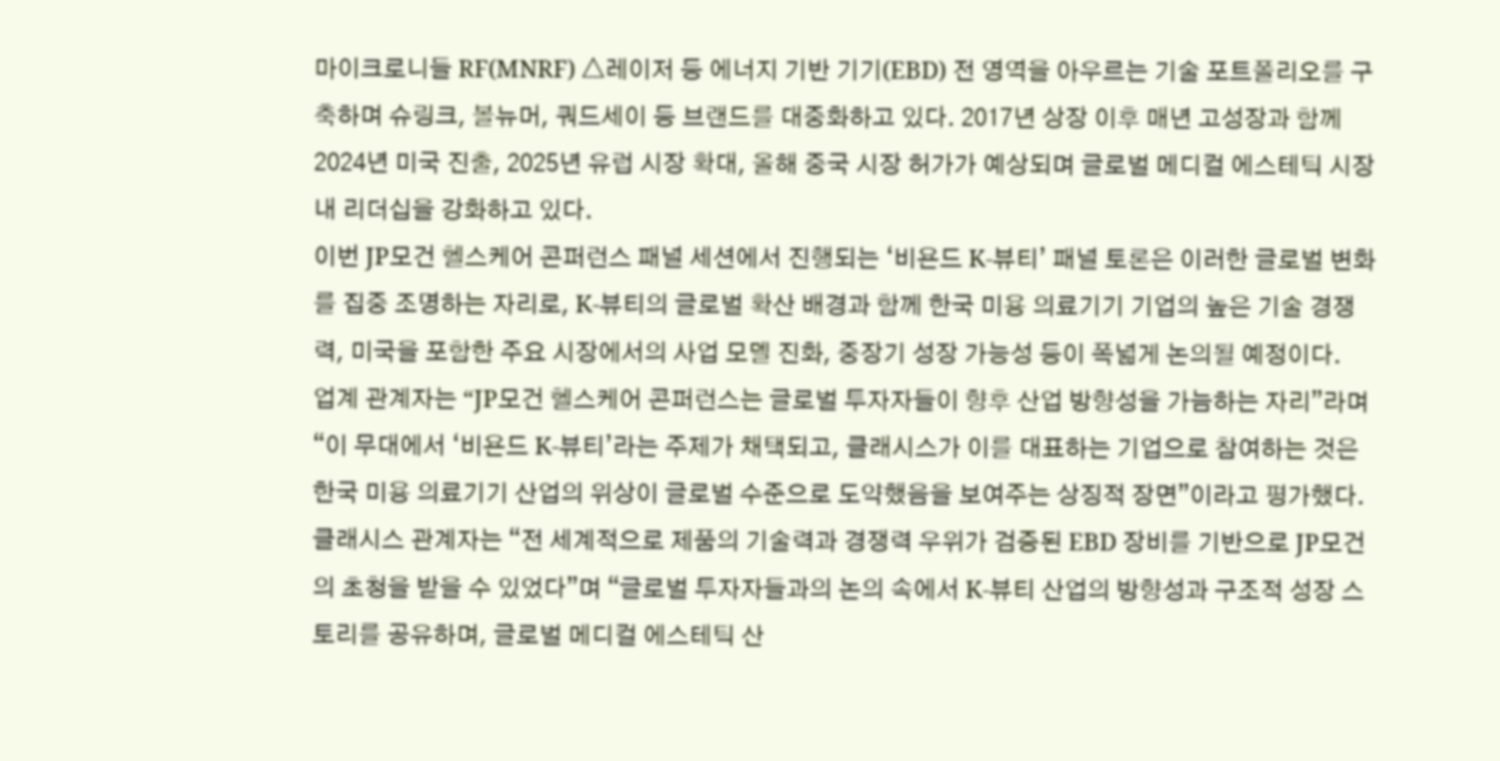마이크로니들 RF(MNRF) △레이저 등 에너지 기반 기기(EBD) 전 영역을 아우르는 기술 포트폴리오를 구축하며 슈링크, 볼뉴머, 쿼드세이 등 브랜드를 대중화하고 있다. 2017년 상장 이후 매년 고성장과 함께 2024년 미국 진출, 2025년 유럽 시장 확대, 올해 중국 시장 허가가 예상되며 글로벌 메디컬 에스테틱 시장 내 리더십을 강화하고 있다.
이번 JP모건 헬스케어 콘퍼런스 패널 세션에서 진행되는 ‘비욘드 K-뷰티’ 패널 토론은 이러한 글로벌 변화를 집중 조명하는 자리로, K-뷰티의 글로벌 확산 배경과 함께 한국 미용 의료기기 기업의 높은 기술 경쟁력, 미국을 포함한 주요 시장에서의 사업 모델 진화, 중장기 성장 가능성 등이 폭넓게 논의될 예정이다.
업계 관계자는 “JP모건 헬스케어 콘퍼런스는 글로벌 투자자들이 향후 산업 방향성을 가늠하는 자리”라며 “이 무대에서 ‘비욘드 K-뷰티’라는 주제가 채택되고, 클래시스가 이를 대표하는 기업으로 참여하는 것은 한국 미용 의료기기 산업의 위상이 글로벌 수준으로 도약했음을 보여주는 상징적 장면”이라고 평가했다.
클래시스 관계자는 “전 세계적으로 제품의 기술력과 경쟁력 우위가 검증된 EBD 장비를 기반으로 JP모건의 초청을 받을 수 있었다”며 “글로벌 투자자들과의 논의 속에서 K-뷰티 산업의 방향성과 구조적 성장 스토리를 공유하며, 글로벌 메디컬 에스테틱 산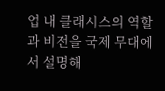업 내 클래시스의 역할과 비전을 국제 무대에서 설명해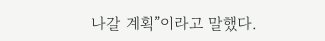나갈 계획”이라고 말했다.